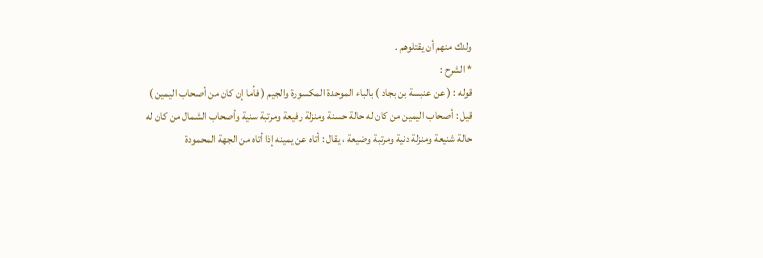ولدك منهم أن يقتلوهم .
* الشرح :
قوله : ( عن عنبسة بن بجاد ) بالباء الموحدة المكسورة والجيم ( فأما إن كان من أصحاب اليمين )
قيل : أصحاب اليمين من كان له حالة حسنة ومنزلة رفيعة ومرتبة سنية وأصحاب الشمال من كان له
حالة شنيعة ومنزلة دنية ومرتبة وضيعة ، يقال : أتاه عن يمينه إذا أتاه من الجهة المحمودة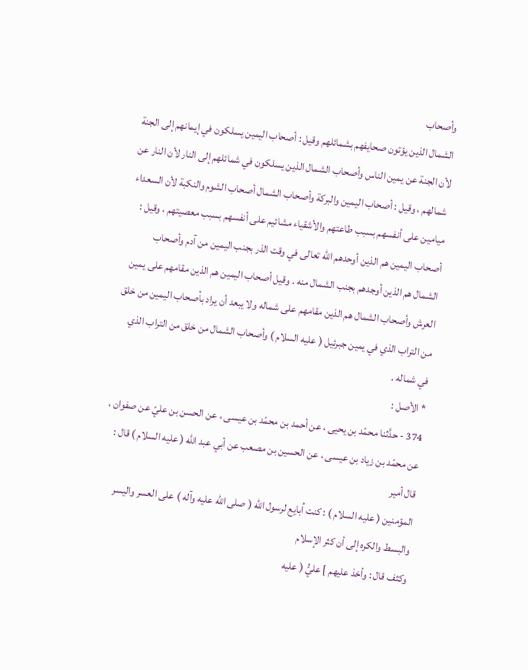وأصحاب
الشمال الذين يؤتون صحايفهم بشمائلهم وقيل : أصحاب اليمين يسلكون في إيمانهم إلى الجنة
لأن الجنة عن يمين الناس وأصحاب الشمال الذين يسلكون في شمائلهم إلى النار لأن النار عن
شمالهم ، وقيل : أصحاب اليمين والبركة وأصحاب الشمال أصحاب الشوم والنكبة لأن السعداء
ميامين على أنفسهم بسبب طاعتهم والأشقياء مشائيم على أنفسهم بسبب معصيتهم ، وقيل :
أصحاب اليمين هم الذين أوحدهم الله تعالى في وقت الذر بجنب اليمين من آدم وأصحاب
الشمال هم الذين أوجدهم بجنب الشمال منه . وقيل أصحاب اليمين هم الذين مقامهم على يمين
العرش وأصحاب الشمال هم الذين مقامهم على شماله ولا يبعد أن يراد بأصحاب اليمين من خلق
من التراب الذي في يمين جبرئيل ( عليه السلام ) وأصحاب الشمال من خلق من التراب الذي في شماله .
* الأصل :
374 - حدَّثنا محمّد بن يحيى ، عن أحمد بن محمّد بن عيسى ، عن الحسن بن عليّ عن صفوان ،
عن محمّد بن زياد بن عيسى ، عن الحسين بن مصعب عن أبي عبد الله ( عليه السلام ) قال : قال أمير
المؤمنين ( عليه السلام ) : كنت اُبايع لرسول الله ( صلى الله عليه وآله ) على العسر واليسر والبسط والكره إلى أن كثر الإسلام
وكثف قال : وأخذ عليهم ] عليُّ ( عليه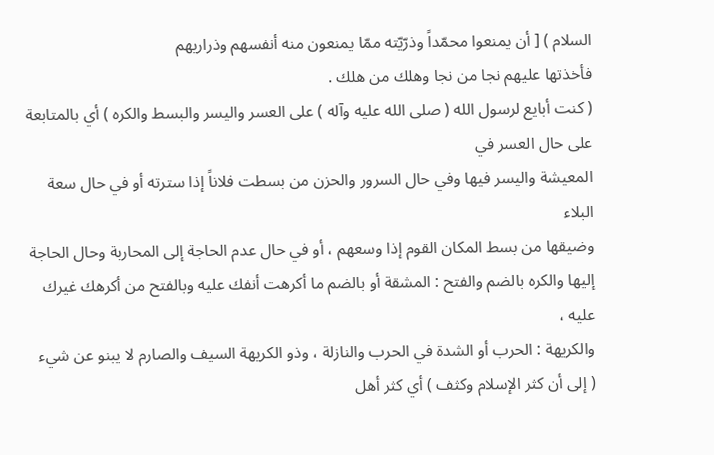السلام ) [ أن يمنعوا محمّداً وذرّيّته ممّا يمنعون منه أنفسهم وذراريهم
فأخذتها عليهم نجا من نجا وهلك من هلك .
( كنت أبايع لرسول الله ( صلى الله عليه وآله ) على العسر واليسر والبسط والكره ) أي بالمتابعة على حال العسر في
المعيشة واليسر فيها وفي حال السرور والحزن من بسطت فلاناً إذا سترته أو في حال سعة البلاء
وضيقها من بسط المكان القوم إذا وسعهم ، أو في حال عدم الحاجة إلى المحاربة وحال الحاجة
إليها والكره بالضم والفتح : المشقة أو بالضم ما أكرهت أنفك عليه وبالفتح من أكرهك غيرك عليه ،
والكريهة : الحرب أو الشدة في الحرب والنازلة ، وذو الكريهة السيف والصارم لا يبنو عن شيء
( إلى أن كثر الإسلام وكثف ) أي كثر أهل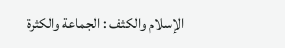الإسلام والكثف : الجماعة والكثرة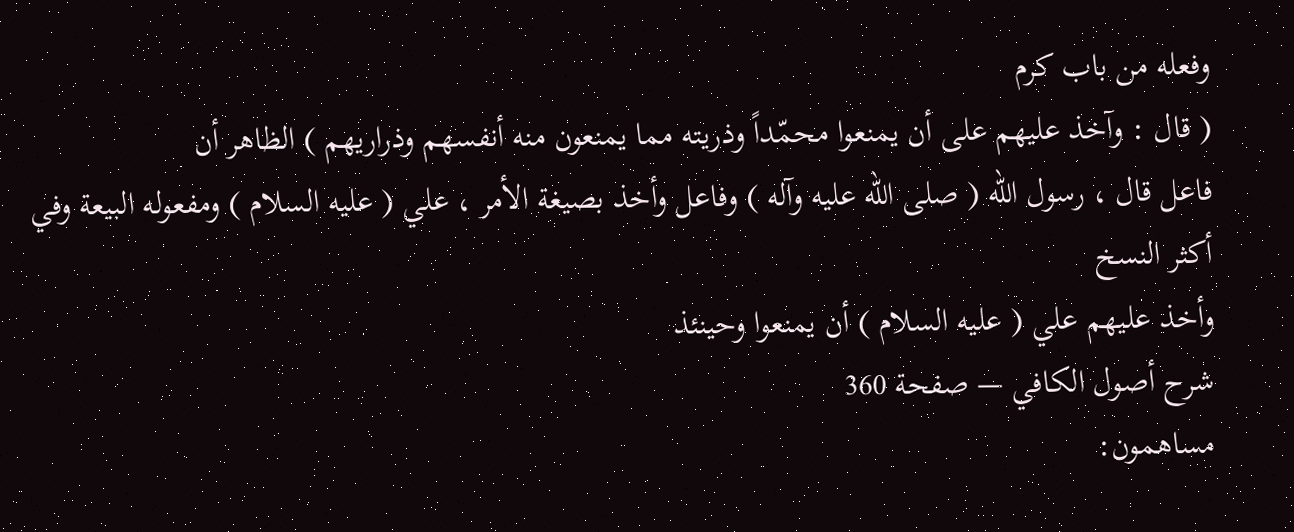وفعله من باب كرم
( قال : وآخذ عليهم على أن يمنعوا محمّداً وذريته مما يمنعون منه أنفسهم وذراريهم ) الظاهر أن
فاعل قال ، رسول الله ( صلى الله عليه وآله ) وفاعل وأخذ بصيغة الأمر ، علي ( عليه السلام ) ومفعوله البيعة وفي أكثر النسخ
وأخذ عليهم علي ( عليه السلام ) أن يمنعوا وحينئذ
شرح أصول الكافي — صفحة 360
مساهمون: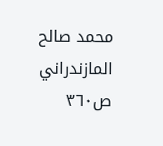محمد صالح المازندراني
ص٣٦٠